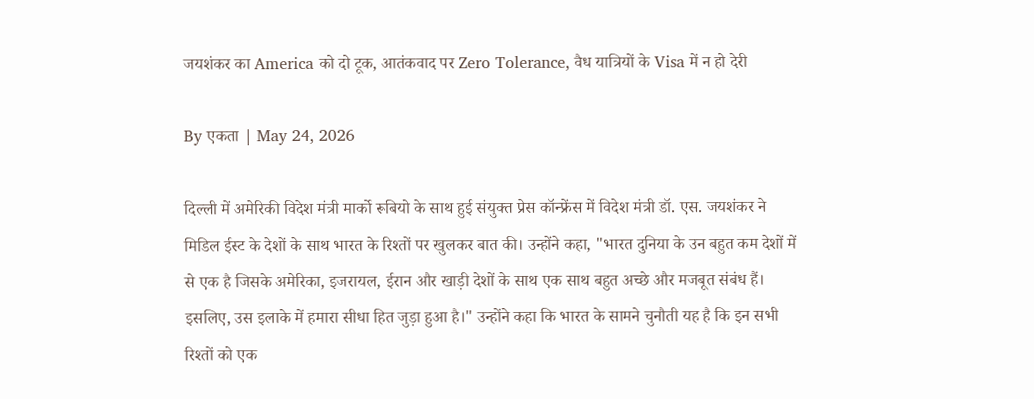जयशंकर का America को दो टूक, आतंकवाद पर Zero Tolerance, वैध यात्रियों के Visa में न हो देरी

By एकता | May 24, 2026

दिल्ली में अमेरिकी विदेश मंत्री मार्को रूबियो के साथ हुई संयुक्त प्रेस कॉन्फ्रेंस में विदेश मंत्री डॉ. एस. जयशंकर ने मिडिल ईस्ट के देशों के साथ भारत के रिश्तों पर खुलकर बात की। उन्होंने कहा, "भारत दुनिया के उन बहुत कम देशों में से एक है जिसके अमेरिका, इजरायल, ईरान और खाड़ी देशों के साथ एक साथ बहुत अच्छे और मजबूत संबंध हैं। इसलिए, उस इलाके में हमारा सीधा हित जुड़ा हुआ है।" उन्होंने कहा कि भारत के सामने चुनौती यह है कि इन सभी रिश्तों को एक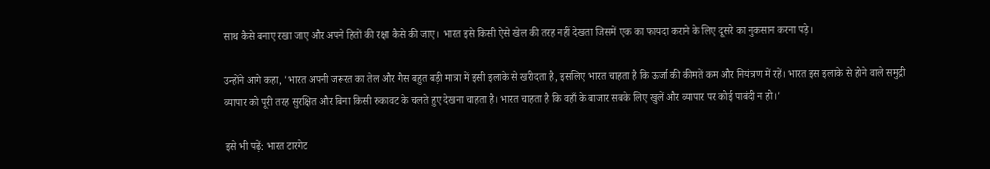साथ कैसे बनाए रखा जाए और अपने हितों की रक्षा कैसे की जाए। भारत इसे किसी ऐसे खेल की तरह नहीं देखता जिसमें एक का फायदा कराने के लिए दूसरे का नुकसान करना पड़े।

उन्होंने आगे कहा, 'भारत अपनी जरूरत का तेल और गैस बहुत बड़ी मात्रा में इसी इलाके से खरीदता है, इसलिए भारत चाहता है कि ऊर्जा की कीमतें कम और नियंत्रण में रहें। भारत इस इलाके से होने वाले समुद्री व्यापार को पूरी तरह सुरक्षित और बिना किसी रुकावट के चलते हुए देखना चाहता है। भारत चाहता है कि वहाँ के बाजार सबके लिए खुलें और व्यापार पर कोई पाबंदी न हो।'

इसे भी पढ़ें: भारत टारगेट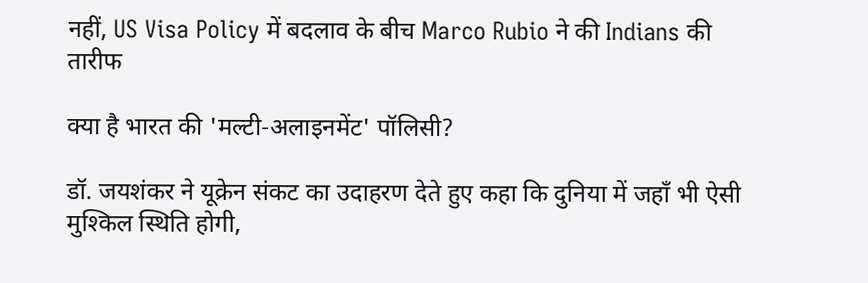नहीं, US Visa Policy में बदलाव के बीच Marco Rubio ने की Indians की तारीफ

क्या है भारत की 'मल्टी-अलाइनमेंट' पॉलिसी?

डॉ. जयशंकर ने यूक्रेन संकट का उदाहरण देते हुए कहा कि दुनिया में जहाँ भी ऐसी मुश्किल स्थिति होगी,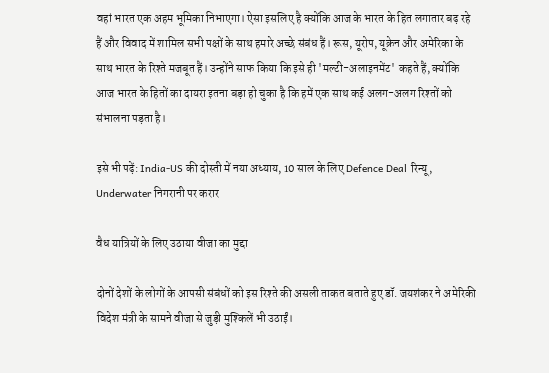वहां भारत एक अहम भूमिका निभाएगा। ऐसा इसलिए है क्योंकि आज के भारत के हित लगातार बढ़ रहे हैं और विवाद में शामिल सभी पक्षों के साथ हमारे अच्छे संबंध हैं। रूस, यूरोप, यूक्रेन और अमेरिका के साथ भारत के रिश्ते मजबूत हैं। उन्होंने साफ किया कि इसे ही 'मल्टी-अलाइनमेंट' कहते हैं, क्योंकि आज भारत के हितों का दायरा इतना बड़ा हो चुका है कि हमें एक साथ कई अलग-अलग रिश्तों को संभालना पड़ता है।

इसे भी पढ़ें: India-US की दोस्ती में नया अध्याय, 10 साल के लिए Defence Deal रिन्यू, Underwater निगरानी पर करार

वैध यात्रियों के लिए उठाया वीजा का मुद्दा

दोनों देशों के लोगों के आपसी संबंधों को इस रिश्ते की असली ताकत बताते हुए डॉ. जयशंकर ने अमेरिकी विदेश मंत्री के सामने वीजा से जुड़ी मुश्किलें भी उठाईं।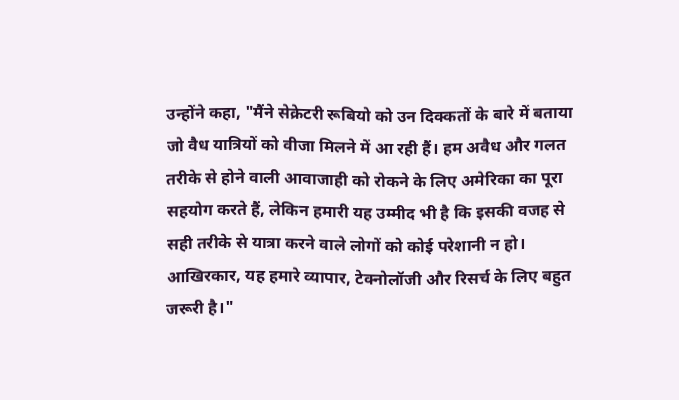उन्होंने कहा, "मैंने सेक्रेटरी रूबियो को उन दिक्कतों के बारे में बताया जो वैध यात्रियों को वीजा मिलने में आ रही हैं। हम अवैध और गलत तरीके से होने वाली आवाजाही को रोकने के लिए अमेरिका का पूरा सहयोग करते हैं, लेकिन हमारी यह उम्मीद भी है कि इसकी वजह से सही तरीके से यात्रा करने वाले लोगों को कोई परेशानी न हो। आखिरकार, यह हमारे व्यापार, टेक्नोलॉजी और रिसर्च के लिए बहुत जरूरी है।"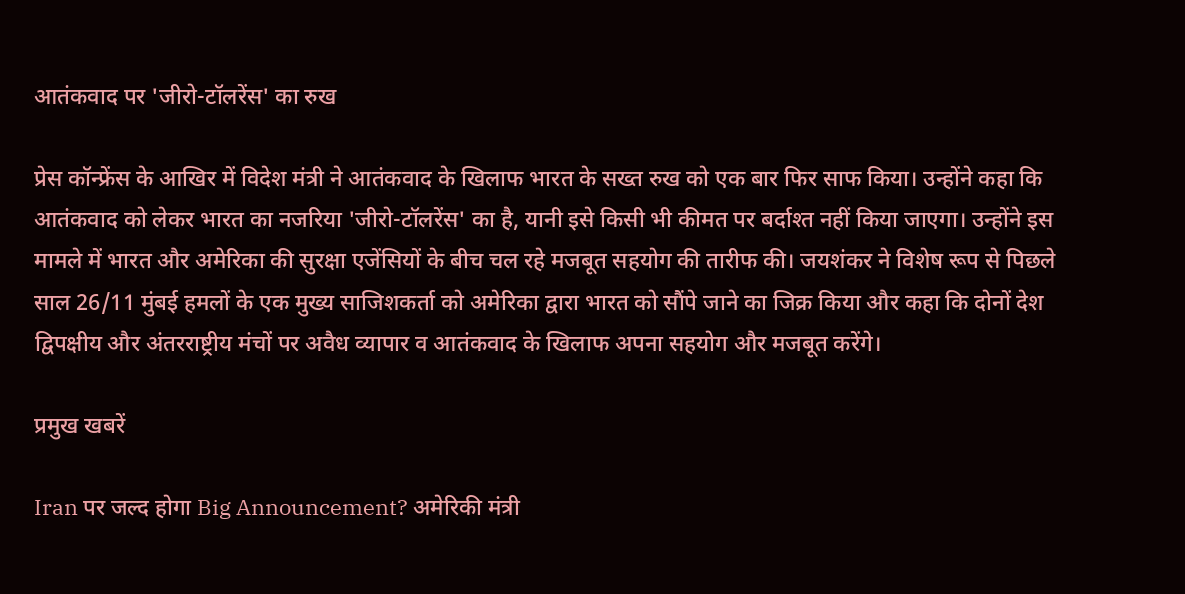आतंकवाद पर 'जीरो-टॉलरेंस' का रुख

प्रेस कॉन्फ्रेंस के आखिर में विदेश मंत्री ने आतंकवाद के खिलाफ भारत के सख्त रुख को एक बार फिर साफ किया। उन्होंने कहा कि आतंकवाद को लेकर भारत का नजरिया 'जीरो-टॉलरेंस' का है, यानी इसे किसी भी कीमत पर बर्दाश्त नहीं किया जाएगा। उन्होंने इस मामले में भारत और अमेरिका की सुरक्षा एजेंसियों के बीच चल रहे मजबूत सहयोग की तारीफ की। जयशंकर ने विशेष रूप से पिछले साल 26/11 मुंबई हमलों के एक मुख्य साजिशकर्ता को अमेरिका द्वारा भारत को सौंपे जाने का जिक्र किया और कहा कि दोनों देश द्विपक्षीय और अंतरराष्ट्रीय मंचों पर अवैध व्यापार व आतंकवाद के खिलाफ अपना सहयोग और मजबूत करेंगे।

प्रमुख खबरें

Iran पर जल्द होगा Big Announcement? अमेरिकी मंत्री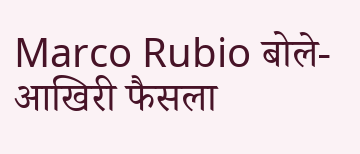Marco Rubio बोले- आखिरी फैसला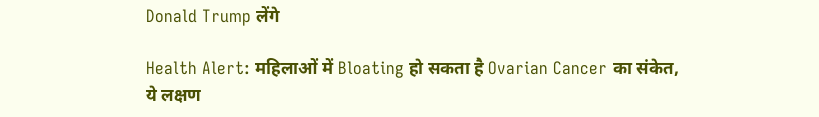Donald Trump लेंगे

Health Alert: महिलाओं में Bloating हो सकता है Ovarian Cancer का संकेत, ये लक्षण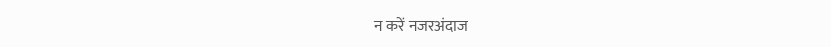न करें नजरअंदाज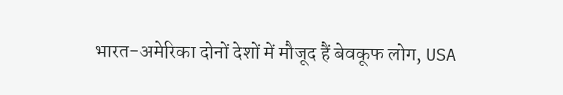भारत-अमेरिका दोनों देशों में मौजूद हैं बेवकूफ लोग, USA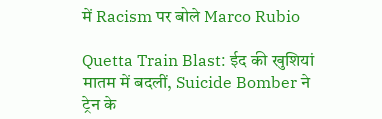में Racism पर बोले Marco Rubio

Quetta Train Blast: ईद की खुशियां मातम में बदलीं, Suicide Bomber ने ट्रेन के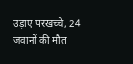उड़ाए परखच्चे, 24 जवानों की मौत